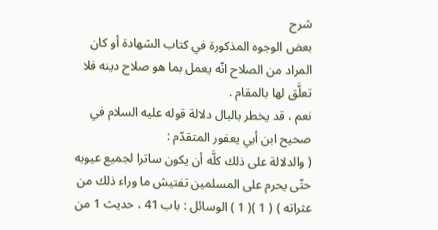شرح
بعض الوجوه المذكورة في كتاب الشهادة أو كان المراد من الصلاح انّه يعمل بما هو صلاح دينه فلا تعلَّق لها بالمقام .
نعم ، قد يخطر بالبال دلالة قوله عليه السلام في صحيح ابن أبي يعفور المتقدّم :
( والدلالة على ذلك كلَّه أن يكون ساترا لجميع عيوبه حتّى يحرم على المسلمين تفتيش ما وراء ذلك من عثراته ) ( 1 )( 1 ) الوسائل : باب 41 ، حديث 1 من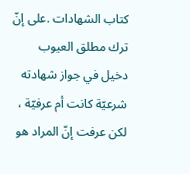كتاب الشهادات .على إنّ ترك مطلق العيوب دخيل في جواز شهادته شرعيّة كانت أم عرفيّة ، لكن عرفت إنّ المراد هو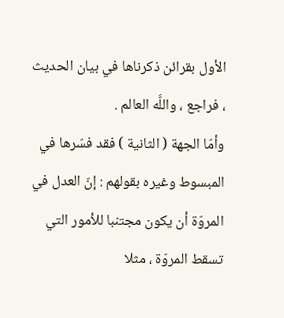الأول بقرائن ذكرناها في بيان الحديث ، فراجع ، واللَّه العالم .
وأمّا الجهة ( الثانية ) فقد فسّرها في المبسوط وغيره بقولهم : إنّ العدل في المروّة أن يكون مجتنبا للأمور التي تسقط المروّة ، مثلا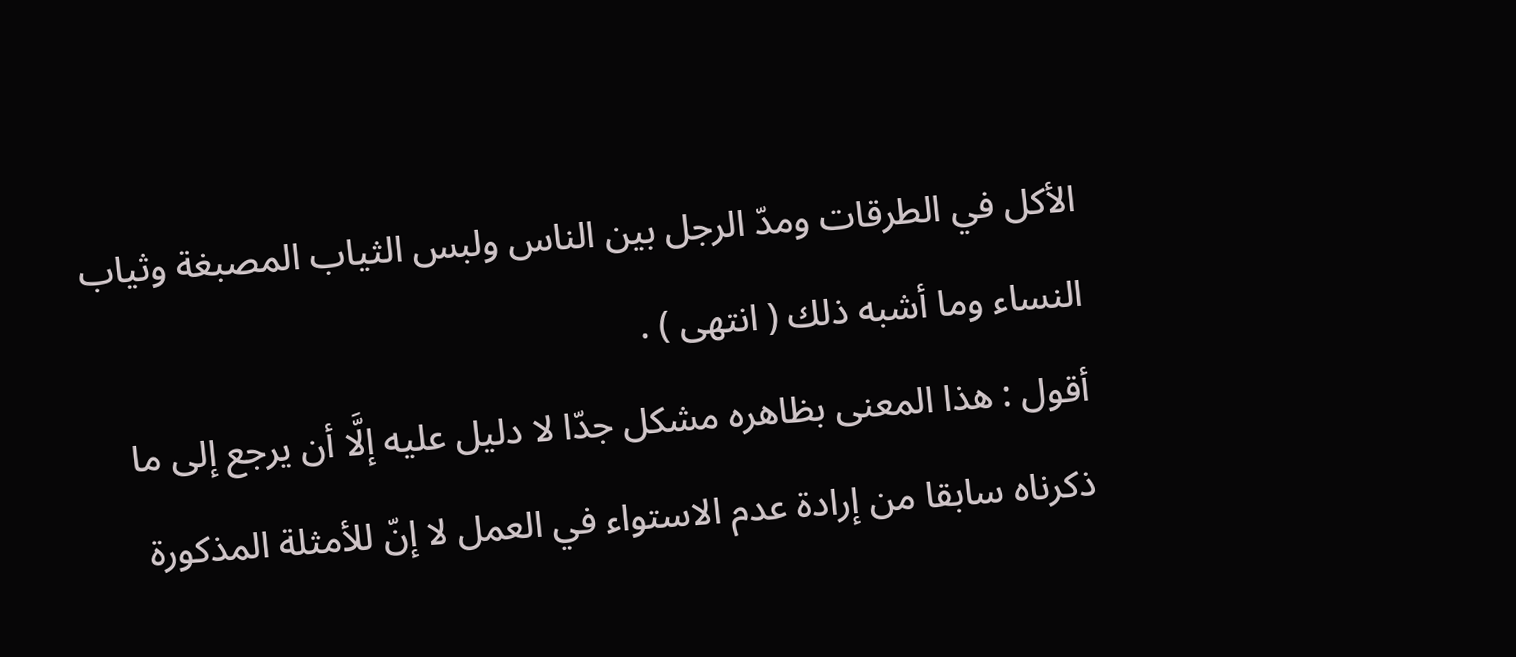الأكل في الطرقات ومدّ الرجل بين الناس ولبس الثياب المصبغة وثياب النساء وما أشبه ذلك ( انتهى ) .
أقول : هذا المعنى بظاهره مشكل جدّا لا دليل عليه إلَّا أن يرجع إلى ما ذكرناه سابقا من إرادة عدم الاستواء في العمل لا إنّ للأمثلة المذكورة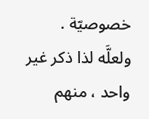خصوصيّة .
ولعلَّه لذا ذكر غير واحد ، منهم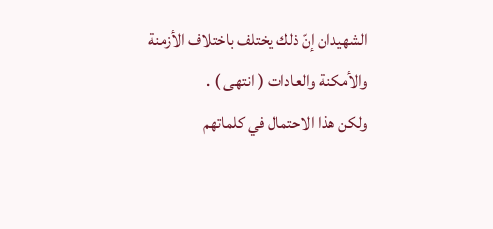الشهيدان إنّ ذلك يختلف باختلاف الأزمنة والأمكنة والعادات ( انتهى ) .
ولكن هذا الاحتمال في كلماتهم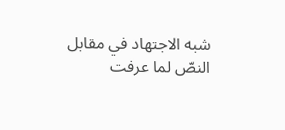شبه الاجتهاد في مقابل النصّ لما عرفت